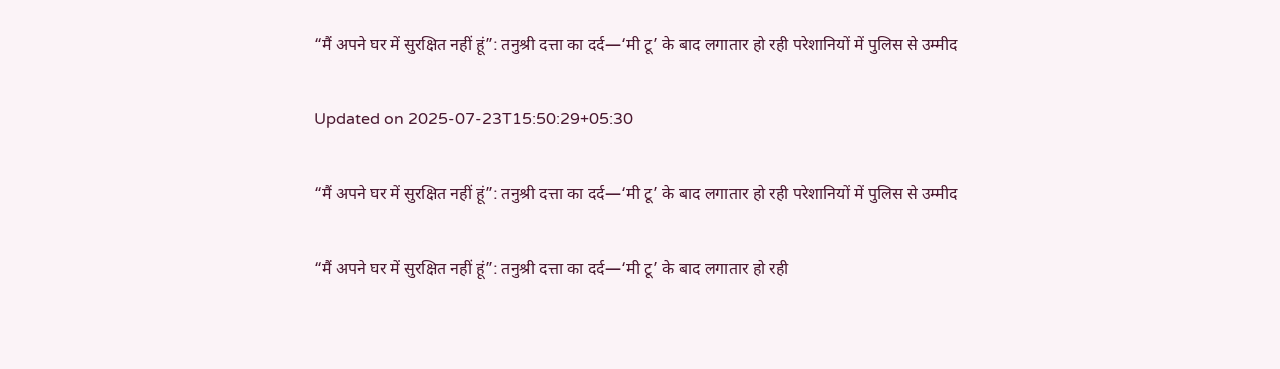“मैं अपने घर में सुरक्षित नहीं हूं”: तनुश्री दत्ता का दर्द—‘मी टू’ के बाद लगातार हो रही परेशानियों में पुलिस से उम्मीद

Updated on 2025-07-23T15:50:29+05:30

“मैं अपने घर में सुरक्षित नहीं हूं”: तनुश्री दत्ता का दर्द—‘मी टू’ के बाद लगातार हो रही परेशानियों में पुलिस से उम्मीद

“मैं अपने घर में सुरक्षित नहीं हूं”: तनुश्री दत्ता का दर्द—‘मी टू’ के बाद लगातार हो रही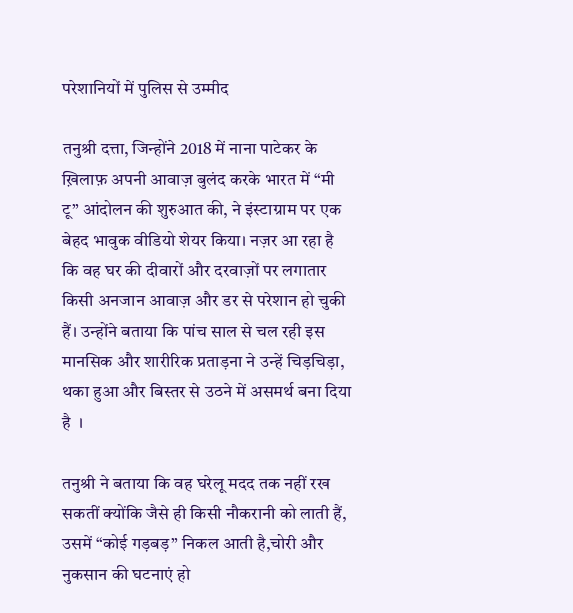परेशानियों में पुलिस से उम्मीद

तनुश्री दत्ता, जिन्होंने 2018 में नाना पाटेकर के ख़िलाफ़ अपनी आवाज़ बुलंद करके भारत में “मी टू” आंदोलन की शुरुआत की, ने इंस्टाग्राम पर एक बेहद भावुक वीडियो शेयर किया। नज़र आ रहा है कि वह घर की दीवारों और दरवाज़ों पर लगातार किसी अनजान आवाज़ और डर से परेशान हो चुकी हैं। उन्होंने बताया कि पांच साल से चल रही इस मानसिक और शारीरिक प्रताड़ना ने उन्हें चिड़चिड़ा, थका हुआ और बिस्तर से उठने में असमर्थ बना दिया है  ।

तनुश्री ने बताया कि वह घरेलू मदद तक नहीं रख सकतीं क्योंकि जैसे ही किसी नौकरानी को लाती हैं, उसमें “कोई गड़बड़” निकल आती है,चोरी और नुकसान की घटनाएं हो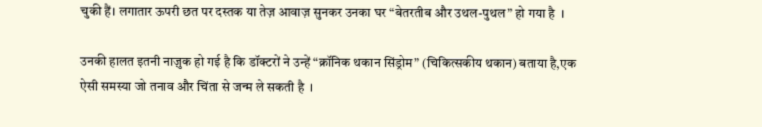चुकी हैं। लगातार ऊपरी छत पर दस्तक या तेज़ आवाज़ सुनकर उनका घर “बेतरतीब और उथल-पुथल” हो गया है  ।

उनकी हालत इतनी नाज़ुक हो गई है कि डॉक्टरों ने उन्हें “क्रॉनिक थकान सिंड्रोम” (चिकित्सकीय थकान) बताया है,एक ऐसी समस्या जो तनाव और चिंता से जन्म ले सकती है  ।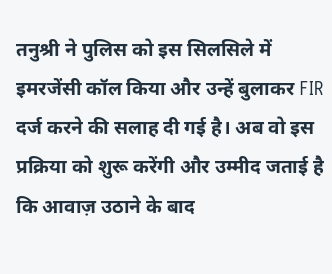तनुश्री ने पुलिस को इस सिलसिले में इमरजेंसी कॉल किया और उन्हें बुलाकर FIR दर्ज करने की सलाह दी गई है। अब वो इस प्रक्रिया को शुरू करेंगी और उम्मीद जताई है कि आवाज़ उठाने के बाद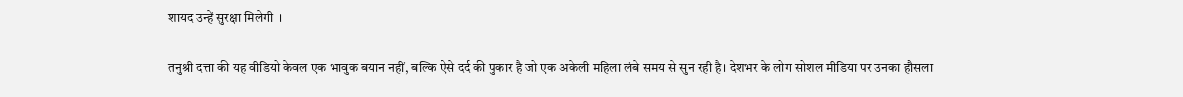शायद उन्हें सुरक्षा मिलेगी  ।

तनुश्री दत्ता की यह वीडियो केवल एक भावुक बयान नहीं, बल्कि ऐसे दर्द की पुकार है जो एक अकेली महिला लंबे समय से सुन रही है। देशभर के लोग सोशल मीडिया पर उनका हौसला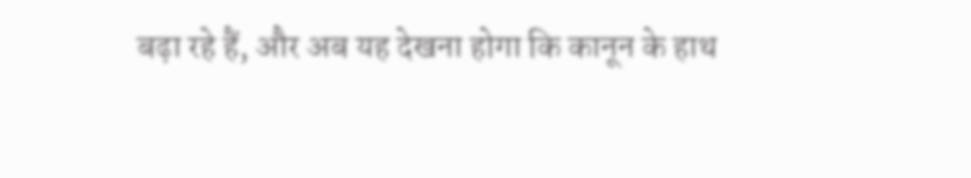बढ़ा रहे हैं, और अब यह देखना होगा कि कानून के हाथ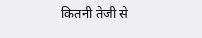कितनी तेजी से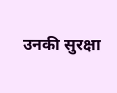उनकी सुरक्षा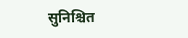सुनिश्चित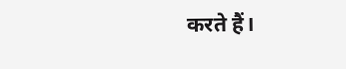करते हैं।